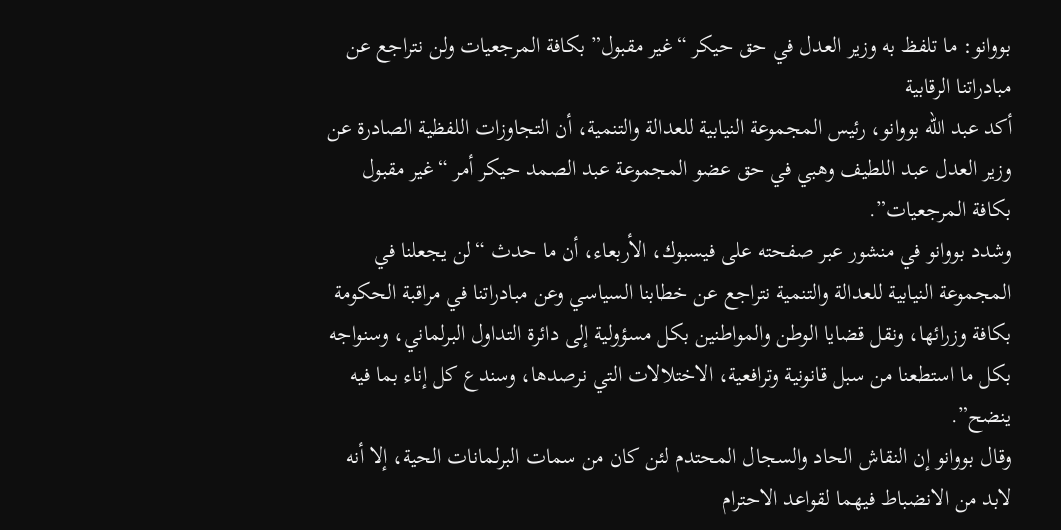بووانو: ما تلفظ به وزير العدل في حق حيكر “غير مقبول” بكافة المرجعيات ولن نتراجع عن مبادراتنا الرقابية
أكد عبد الله بووانو، رئيس المجموعة النيابية للعدالة والتنمية، أن التجاوزات اللفظية الصادرة عن وزير العدل عبد اللطيف وهبي في حق عضو المجموعة عبد الصمد حيكر أمر “غير مقبول بكافة المرجعيات”.
وشدد بووانو في منشور عبر صفحته على فيسبوك، الأربعاء، أن ما حدث “لن يجعلنا في المجموعة النيابية للعدالة والتنمية نتراجع عن خطابنا السياسي وعن مبادراتنا في مراقبة الحكومة بكافة وزرائها، ونقل قضايا الوطن والمواطنين بكل مسؤولية إلى دائرة التداول البرلماني، وسنواجه بكل ما استطعنا من سبل قانونية وترافعية، الاختلالات التي نرصدها، وسندع كل إناء بما فيه ينضح”.
وقال بووانو إن النقاش الحاد والسجال المحتدم لئن كان من سمات البرلمانات الحية، إلا أنه لابد من الانضباط فيهما لقواعد الاحترام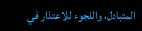المتبادل، واللجوء للاعتذار في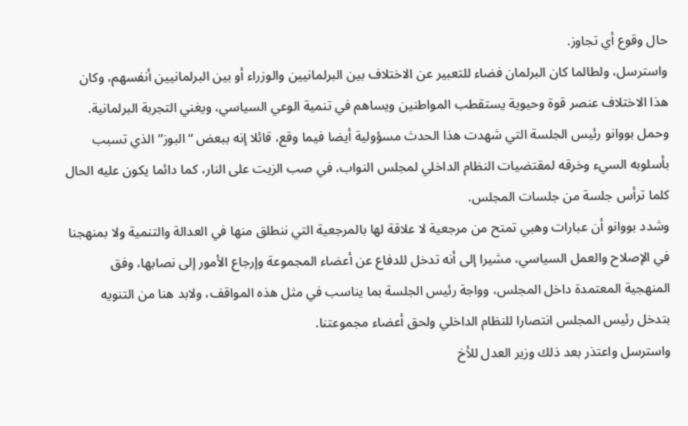حال وقوع أي تجاوز.
واسترسل، ولطالما كان البرلمان فضاء للتعبير عن الاختلاف بين البرلمانيين والوزراء أو بين البرلمانيين أنفسهم، وكان هذا الاختلاف عنصر قوة وحيوية يستقطب المواطنين ويساهم في تنمية الوعي السياسي، ويغني التجربة البرلمانية.
وحمل بووانو رئيس الجلسة التي شهدت هذا الحدث مسؤولية أيضا فيما وقع، قائلا إنه ببعض “البوز” الذي تسبب بأسلوبه السيء وخرقه لمقتضيات النظام الداخلي لمجلس النواب، في صب الزيت على النار، كما دائما يكون عليه الحال كلما ترأس جلسة من جلسات المجلس.
وشدد بووانو أن عبارات وهبي تمتح من مرجعية لا علاقة لها بالمرجعية التي ننطلق منها في العدالة والتنمية ولا بمنهجنا في الإصلاح والعمل السياسي، مشيرا إلى أنه تدخل للدفاع عن أعضاء المجموعة وإرجاع الأمور إلى نصابها، وفق المنهجية المعتمدة داخل المجلس، وواجهَ رئيس الجلسة بما يناسب في مثل هذه المواقف، ولابد هنا من التنويه بتدخل رئيس المجلس انتصارا للنظام الداخلي ولحق أعضاء مجموعتنا.
واسترسل واعتذر بعد ذلك وزير العدل للأخ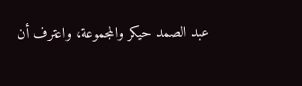عبد الصمد حيكر والمجموعة، واعترف أن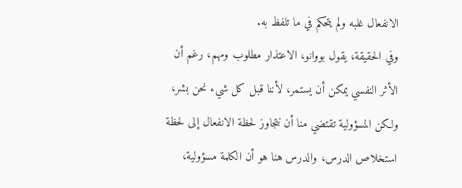الانفعال غلبه ولم يتحكم في ما تلفظ به.
وفي الحقيقة، يقول بووانو، الاعتذار مطلوب ومهم، رغم أن الأثر النفسي يمكن أن يستمر، لأننا قبل كل شيء نحن بشر، ولكن المسؤولية تقتضي منا أن نتجاوز لحظة الانفعال إلى لحظة استخلاص الدرس، والدرس هنا هو أن الكلمة مسؤولية،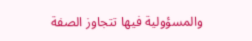والمسؤولية فيها تتجاوز الصفة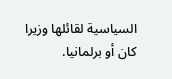السياسية لقائلها وزيرا كان أو برلمانيا.